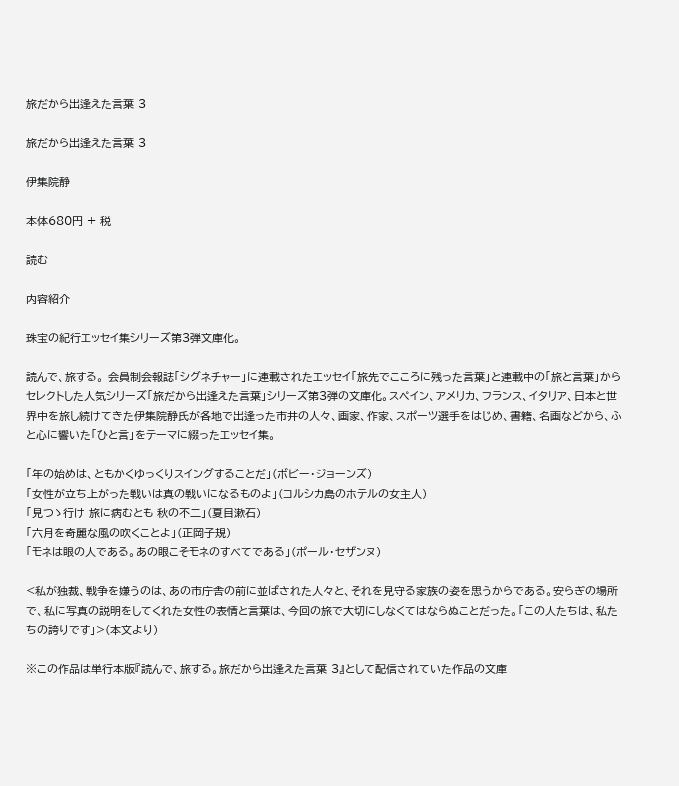旅だから出逢えた言葉 3

旅だから出逢えた言葉 3

伊集院静

本体680円 + 税

読む

内容紹介

珠宝の紀行エッセイ集シリーズ第3弾文庫化。

読んで、旅する。 会員制会報誌「シグネチャー」に連載されたエッセイ「旅先でこころに残った言葉」と連載中の「旅と言葉」からセレクトした人気シリーズ「旅だから出逢えた言葉」シリーズ第3弾の文庫化。スペイン、アメリカ、フランス、イタリア、日本と世界中を旅し続けてきた伊集院静氏が各地で出逢った市井の人々、画家、作家、スポーツ選手をはじめ、書籍、名画などから、ふと心に響いた「ひと言」をテーマに綴ったエッセイ集。

「年の始めは、ともかくゆっくりスイングすることだ」(ボビー・ジョーンズ)
「女性が立ち上がった戦いは真の戦いになるものよ」(コルシカ島のホテルの女主人)
「見つゝ行け 旅に病むとも 秋の不二」(夏目漱石)
「六月を奇麗な風の吹くことよ」(正岡子規)
「モネは眼の人である。あの眼こそモネのすべてである」(ポール・セザンヌ)

<私が独裁、戦争を嫌うのは、あの市庁舎の前に並ばされた人々と、それを見守る家族の姿を思うからである。安らぎの場所で、私に写真の説明をしてくれた女性の表情と言葉は、今回の旅で大切にしなくてはならぬことだった。「この人たちは、私たちの誇りです」>(本文より)

※この作品は単行本版『読んで、旅する。旅だから出逢えた言葉 3』として配信されていた作品の文庫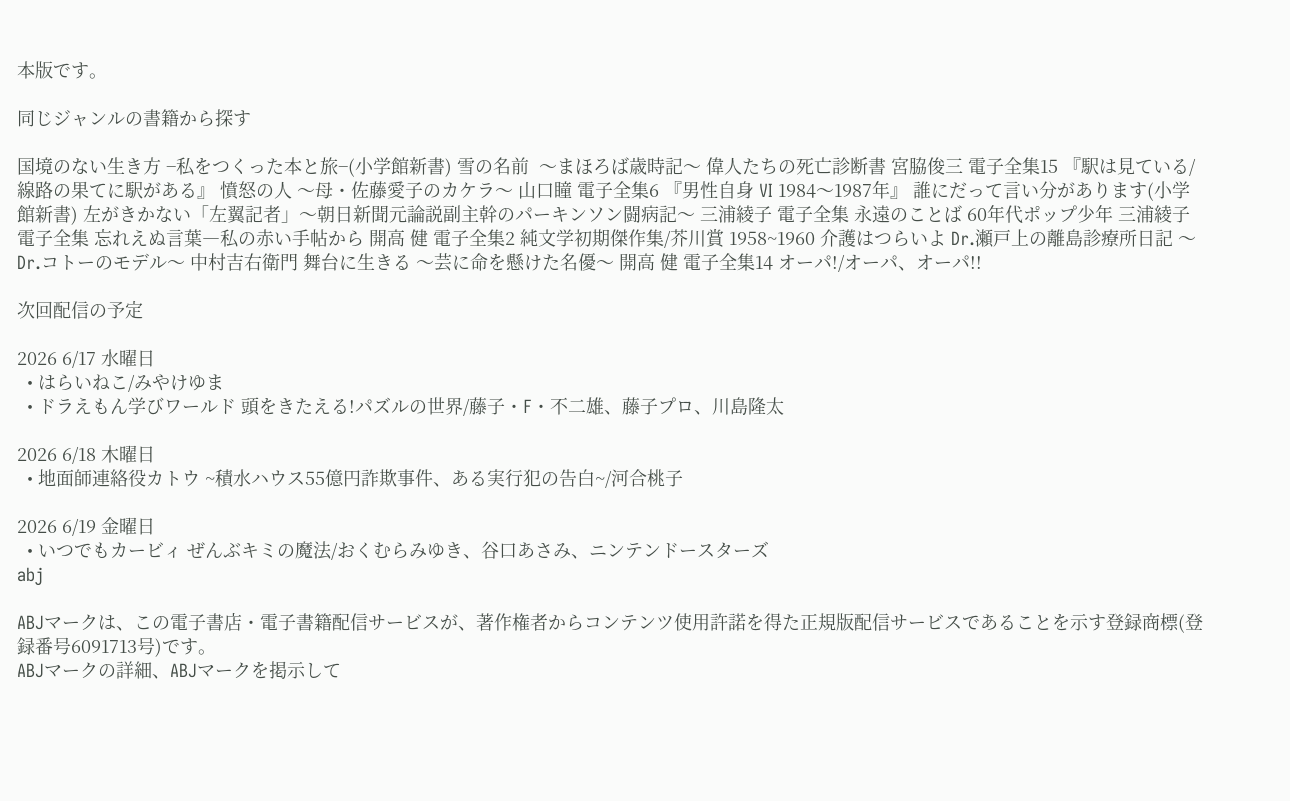本版です。

同じジャンルの書籍から探す

国境のない生き方 −私をつくった本と旅−(小学館新書) 雪の名前  〜まほろば歳時記〜 偉人たちの死亡診断書 宮脇俊三 電子全集15 『駅は見ている/線路の果てに駅がある』 憤怒の人 〜母・佐藤愛子のカケラ〜 山口瞳 電子全集6 『男性自身 VI 1984〜1987年』 誰にだって言い分があります(小学館新書) 左がきかない「左翼記者」〜朝日新聞元論説副主幹のパーキンソン闘病記〜 三浦綾子 電子全集 永遠のことば 60年代ポップ少年 三浦綾子 電子全集 忘れえぬ言葉―私の赤い手帖から 開高 健 電子全集2 純文学初期傑作集/芥川賞 1958~1960 介護はつらいよ Dr.瀬戸上の離島診療所日記 〜Dr.コトーのモデル〜 中村吉右衛門 舞台に生きる 〜芸に命を懸けた名優〜 開高 健 電子全集14 オーパ!/オーパ、オーパ!!

次回配信の予定

2026 6/17 水曜日
  • はらいねこ/みやけゆま
  • ドラえもん学びワールド 頭をきたえる!パズルの世界/藤子・F・不二雄、藤子プロ、川島隆太

2026 6/18 木曜日
  • 地面師連絡役カトウ ~積水ハウス55億円詐欺事件、ある実行犯の告白~/河合桃子

2026 6/19 金曜日
  • いつでもカービィ ぜんぶキミの魔法/おくむらみゆき、谷口あさみ、ニンテンドースターズ
abj

ABJマークは、この電子書店・電子書籍配信サービスが、著作権者からコンテンツ使用許諾を得た正規版配信サービスであることを示す登録商標(登録番号6091713号)です。
ABJマークの詳細、ABJマークを掲示して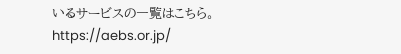いるサービスの一覧はこちら。https://aebs.or.jp/